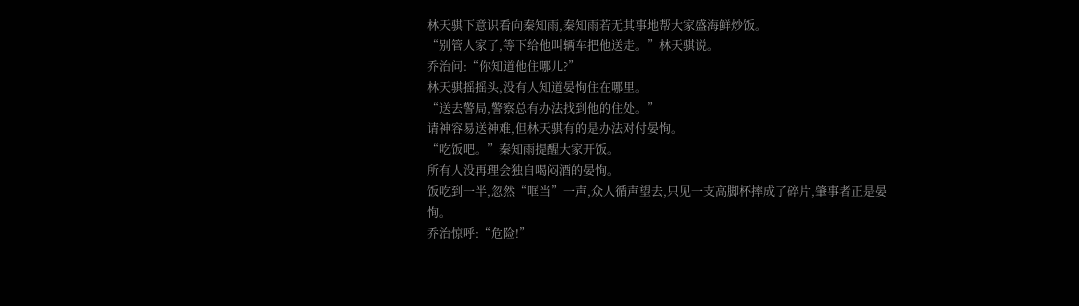林天骐下意识看向秦知雨,秦知雨若无其事地帮大家盛海鲜炒饭。
“别管人家了,等下给他叫辆车把他送走。”林天骐说。
乔治问:“你知道他住哪儿?”
林天骐摇摇头,没有人知道晏恂住在哪里。
“送去警局,警察总有办法找到他的住处。”
请神容易送神难,但林天骐有的是办法对付晏恂。
“吃饭吧。”秦知雨提醒大家开饭。
所有人没再理会独自喝闷酒的晏恂。
饭吃到一半,忽然“哐当”一声,众人循声望去,只见一支高脚杯摔成了碎片,肇事者正是晏恂。
乔治惊呼:“危险!”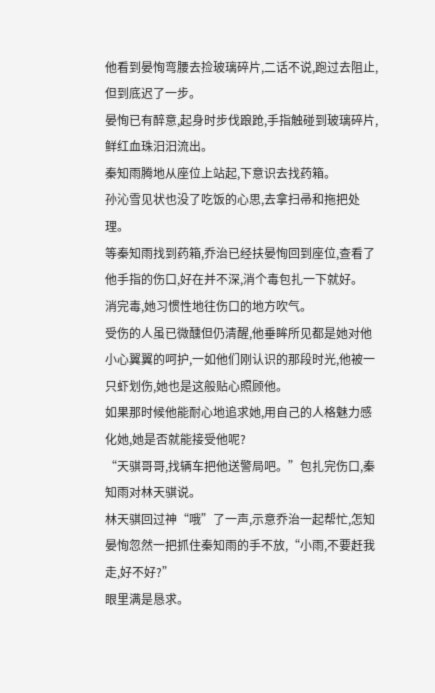他看到晏恂弯腰去捡玻璃碎片,二话不说,跑过去阻止,但到底迟了一步。
晏恂已有醉意,起身时步伐踉跄,手指触碰到玻璃碎片,鲜红血珠汨汨流出。
秦知雨腾地从座位上站起,下意识去找药箱。
孙沁雪见状也没了吃饭的心思,去拿扫帚和拖把处理。
等秦知雨找到药箱,乔治已经扶晏恂回到座位,查看了他手指的伤口,好在并不深,消个毒包扎一下就好。
消完毒,她习惯性地往伤口的地方吹气。
受伤的人虽已微醺但仍清醒,他垂眸所见都是她对他小心翼翼的呵护,一如他们刚认识的那段时光,他被一只虾划伤,她也是这般贴心照顾他。
如果那时候他能耐心地追求她,用自己的人格魅力感化她,她是否就能接受他呢?
“天骐哥哥,找辆车把他送警局吧。”包扎完伤口,秦知雨对林天骐说。
林天骐回过神“哦”了一声,示意乔治一起帮忙,怎知晏恂忽然一把抓住秦知雨的手不放,“小雨,不要赶我走,好不好?”
眼里满是恳求。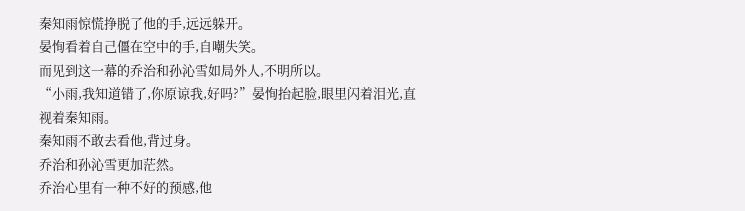秦知雨惊慌挣脱了他的手,远远躲开。
晏恂看着自己僵在空中的手,自嘲失笑。
而见到这一幕的乔治和孙沁雪如局外人,不明所以。
“小雨,我知道错了,你原谅我,好吗?”晏恂抬起脸,眼里闪着泪光,直视着秦知雨。
秦知雨不敢去看他,背过身。
乔治和孙沁雪更加茫然。
乔治心里有一种不好的预感,他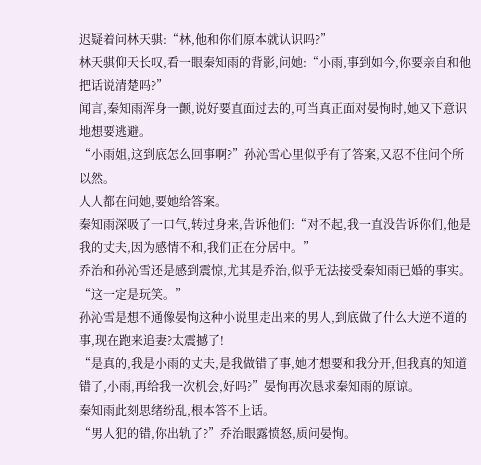迟疑着问林天骐:“林,他和你们原本就认识吗?”
林天骐仰天长叹,看一眼秦知雨的背影,问她:“小雨,事到如今,你要亲自和他把话说清楚吗?”
闻言,秦知雨浑身一颤,说好要直面过去的,可当真正面对晏恂时,她又下意识地想要逃避。
“小雨姐,这到底怎么回事啊?”孙沁雪心里似乎有了答案,又忍不住问个所以然。
人人都在问她,要她给答案。
秦知雨深吸了一口气,转过身来,告诉他们:“对不起,我一直没告诉你们,他是我的丈夫,因为感情不和,我们正在分居中。”
乔治和孙沁雪还是感到震惊,尤其是乔治,似乎无法接受秦知雨已婚的事实。
“这一定是玩笑。”
孙沁雪是想不通像晏恂这种小说里走出来的男人,到底做了什么大逆不道的事,现在跑来追妻?太震撼了!
“是真的,我是小雨的丈夫,是我做错了事,她才想要和我分开,但我真的知道错了,小雨,再给我一次机会,好吗?”晏恂再次恳求秦知雨的原谅。
秦知雨此刻思绪纷乱,根本答不上话。
“男人犯的错,你出轨了?”乔治眼露愤怒,质问晏恂。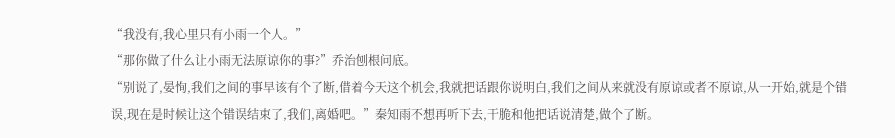“我没有,我心里只有小雨一个人。”
“那你做了什么让小雨无法原谅你的事?”乔治刨根问底。
“别说了,晏恂,我们之间的事早该有个了断,借着今天这个机会,我就把话跟你说明白,我们之间从来就没有原谅或者不原谅,从一开始,就是个错误,现在是时候让这个错误结束了,我们,离婚吧。”秦知雨不想再听下去,干脆和他把话说清楚,做个了断。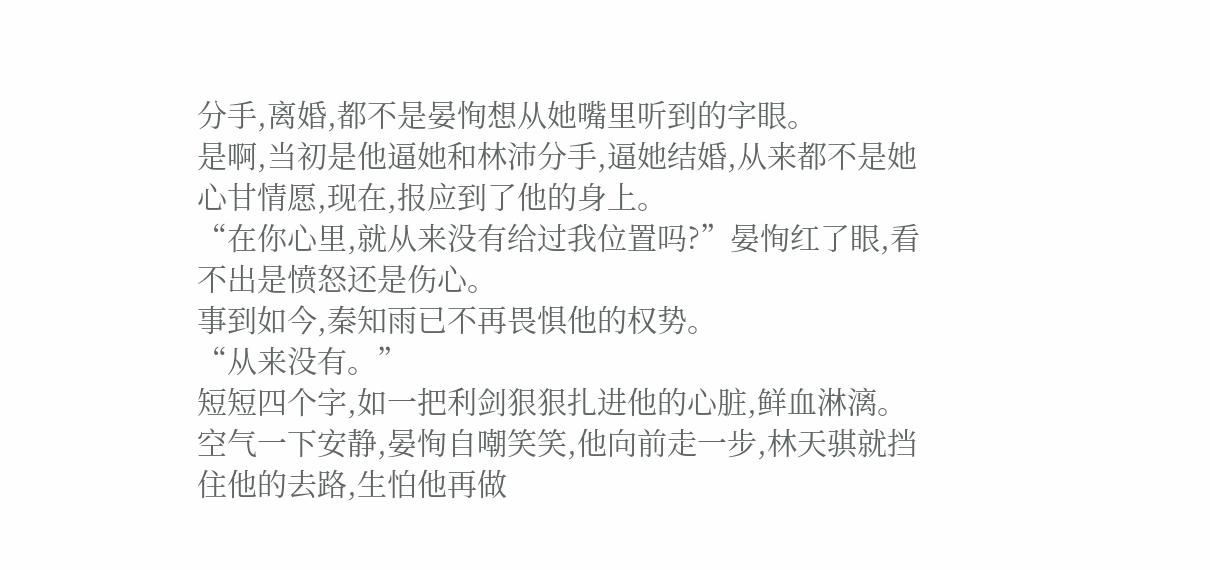分手,离婚,都不是晏恂想从她嘴里听到的字眼。
是啊,当初是他逼她和林沛分手,逼她结婚,从来都不是她心甘情愿,现在,报应到了他的身上。
“在你心里,就从来没有给过我位置吗?”晏恂红了眼,看不出是愤怒还是伤心。
事到如今,秦知雨已不再畏惧他的权势。
“从来没有。”
短短四个字,如一把利剑狠狠扎进他的心脏,鲜血淋漓。
空气一下安静,晏恂自嘲笑笑,他向前走一步,林天骐就挡住他的去路,生怕他再做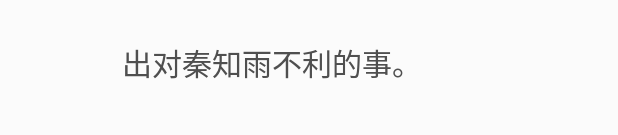出对秦知雨不利的事。